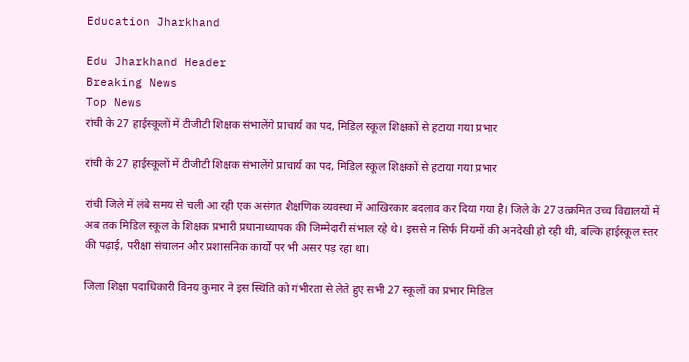Education Jharkhand

Edu Jharkhand Header
Breaking News
Top News
रांची के 27 हाईस्कूलों में टीजीटी शिक्षक संभालेंगे प्राचार्य का पद, मिडिल स्कूल शिक्षकों से हटाया गया प्रभार

रांची के 27 हाईस्कूलों में टीजीटी शिक्षक संभालेंगे प्राचार्य का पद, मिडिल स्कूल शिक्षकों से हटाया गया प्रभार

रांची जिले में लंबे समय से चली आ रही एक असंगत शैक्षणिक व्यवस्था में आखिरकार बदलाव कर दिया गया है। जिले के 27 उत्क्रमित उच्च विद्यालयों में अब तक मिडिल स्कूल के शिक्षक प्रभारी प्रधानाध्यापक की जिम्मेदारी संभाल रहे थे। इससे न सिर्फ नियमों की अनदेखी हो रही थी, बल्कि हाईस्कूल स्तर की पढ़ाई, परीक्षा संचालन और प्रशासनिक कार्यों पर भी असर पड़ रहा था।

जिला शिक्षा पदाधिकारी विनय कुमार ने इस स्थिति को गंभीरता से लेते हुए सभी 27 स्कूलों का प्रभार मिडिल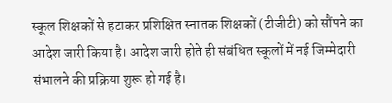स्कूल शिक्षकों से हटाकर प्रशिक्षित स्नातक शिक्षकों (टीजीटी) को सौंपने का आदेश जारी किया है। आदेश जारी होते ही संबंधित स्कूलों में नई जिम्मेदारी संभालने की प्रक्रिया शुरू हो गई है।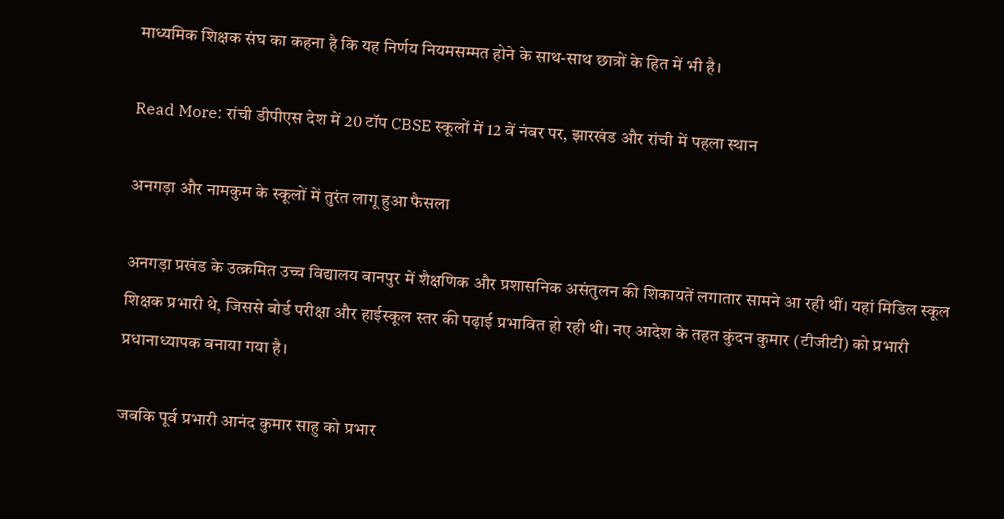माध्यमिक शिक्षक संघ का कहना है कि यह निर्णय नियमसम्मत होने के साथ-साथ छात्रों के हित में भी है।

Read More: रांची डीपीएस देश में 20 टॉप CBSE स्कूलों में 12 वें नंबर पर, झारखंड और रांची में पहला स्थान

अनगड़ा और नामकुम के स्कूलों में तुरंत लागू हुआ फैसला

अनगड़ा प्रखंड के उत्क्रमित उच्च विद्यालय बानपुर में शैक्षणिक और प्रशासनिक असंतुलन की शिकायतें लगातार सामने आ रही थीं। यहां मिडिल स्कूल शिक्षक प्रभारी थे, जिससे बोर्ड परीक्षा और हाईस्कूल स्तर की पढ़ाई प्रभावित हो रही थी। नए आदेश के तहत कुंदन कुमार (टीजीटी) को प्रभारी प्रधानाध्यापक बनाया गया है।

जबकि पूर्व प्रभारी आनंद कुमार साहु को प्रभार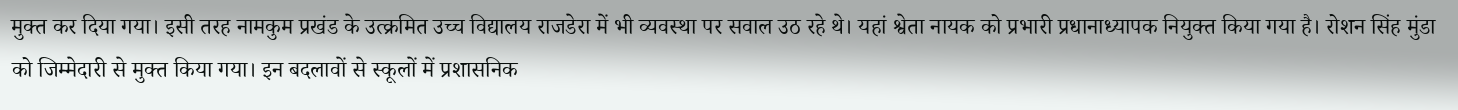मुक्त कर दिया गया। इसी तरह नामकुम प्रखंड के उत्क्रमित उच्च विद्यालय राजडेरा में भी व्यवस्था पर सवाल उठ रहे थे। यहां श्वेता नायक को प्रभारी प्रधानाध्यापक नियुक्त किया गया है। रोशन सिंह मुंडा को जिम्मेदारी से मुक्त किया गया। इन बदलावों से स्कूलों में प्रशासनिक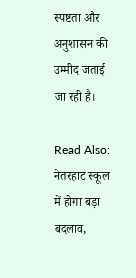स्पष्टता और अनुशासन की उम्मीद जताई जा रही है।

Read Also: नेतरहाट स्कूल में होगा बड़ा बदलाव,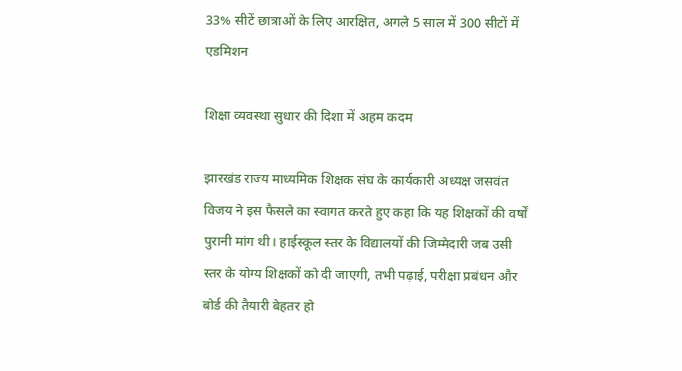33% सीटें छात्राओं के लिए आरक्षित, अगले 5 साल में 300 सीटों में एडमिशन

शिक्षा व्यवस्था सुधार की दिशा में अहम कदम

झारखंड राज्य माध्यमिक शिक्षक संघ के कार्यकारी अध्यक्ष जसवंत विजय ने इस फैसले का स्वागत करते हुए कहा कि यह शिक्षकों की वर्षों पुरानी मांग थी। हाईस्कूल स्तर के विद्यालयों की जिम्मेदारी जब उसी स्तर के योग्य शिक्षकों को दी जाएगी, तभी पढ़ाई, परीक्षा प्रबंधन और बोर्ड की तैयारी बेहतर हो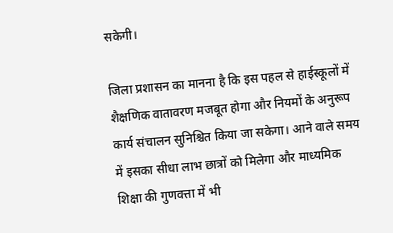सकेगी।

जिला प्रशासन का मानना है कि इस पहल से हाईस्कूलों में शैक्षणिक वातावरण मजबूत होगा और नियमों के अनुरूप कार्य संचालन सुनिश्चित किया जा सकेगा। आने वाले समय में इसका सीधा लाभ छात्रों को मिलेगा और माध्यमिक शिक्षा की गुणवत्ता में भी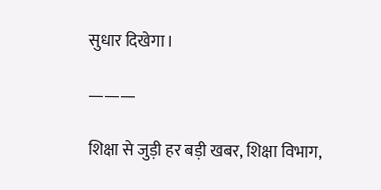सुधार दिखेगा।

———

शिक्षा से जुड़ी हर बड़ी खबर, शिक्षा विभाग,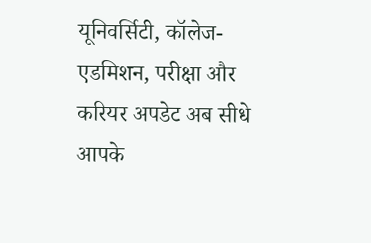यूनिवर्सिटी, कॉलेज-एडमिशन, परीक्षा और करियर अपडेट अब सीधे आपके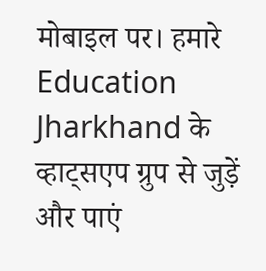मोबाइल पर। हमारे Education Jharkhand के व्हाट्सएप ग्रुप से जुड़ें और पाएं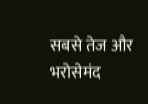सबसे तेज और भरोसेमंद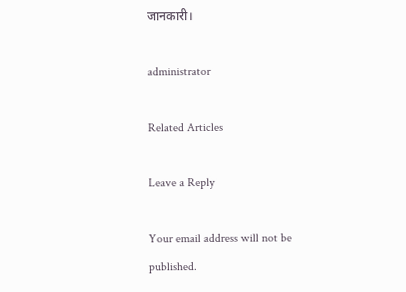जानकारी।

administrator

Related Articles

Leave a Reply

Your email address will not be published.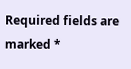Required fields are marked *